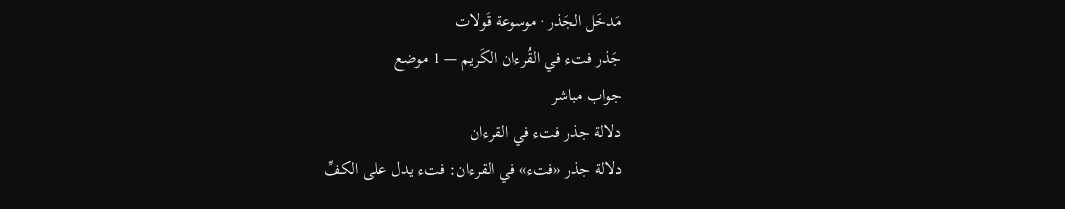مَدخَل الجَذر · موسوعة قَولات
جَذر فتء في القُرءان الكَريم — 1 موضع
جواب مباشر
دلالة جذر فتء في القرءان
دلالة جذر «فتء» في القرءان: فتء يدل على الكفِّ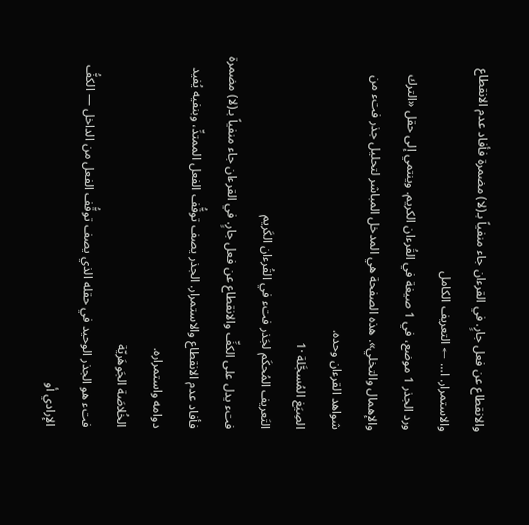والانقطاع عن فعل جارٍ. في القرءان جاء منفياً بـ(لا) مضمرة فأفاد عدم الانقطاع والاستمرار. ا… ← التعريف الكامل
ورد الجذر 1 موضع، في 1 صيغة في القُرءان الكريم. وينتمي إلى حقل «الترك والإهمال والتخلي». هذه الصفحة هي المدخل المباشر لتحليل جذر فتء من شواهد القرءان وحده.
الصِيَغ المُسجَّلة ·1
التَعريف المُحكَم لجَذر فتء في القُرءان الكَريم
فتء يدل على الكفِّ والانقطاع عن فعل جارٍ. في القرءان جاء منفياً بـ(لا) مضمرة فأفاد عدم الانقطاع والاستمرار. الجذر يصف توقُّف الفعل الممتدِّ، وبنفيه يُفيد دوامه واستمراره.
الخُلاصَة الجَوهَريّة
فتء هو الجذر الوحيد في حقله الذي يصف توقُّف الفعل من الداخل — الكفُّ الإرادي أو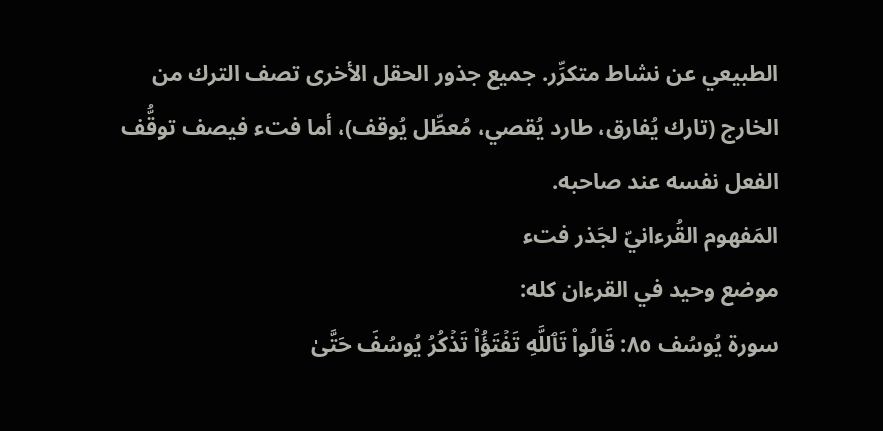الطبيعي عن نشاط متكرِّر. جميع جذور الحقل الأخرى تصف الترك من الخارج (تارك يُفارق، طارد يُقصي، مُعطِّل يُوقف)، أما فتء فيصف توقُّف الفعل نفسه عند صاحبه.
المَفهوم القُرءانيّ لجَذر فتء
موضع وحيد في القرءان كله:
سورة يُوسُف ٨٥: قَالُواْ تَٱللَّهِ تَفۡتَؤُاْ تَذۡكُرُ يُوسُفَ حَتَّىٰ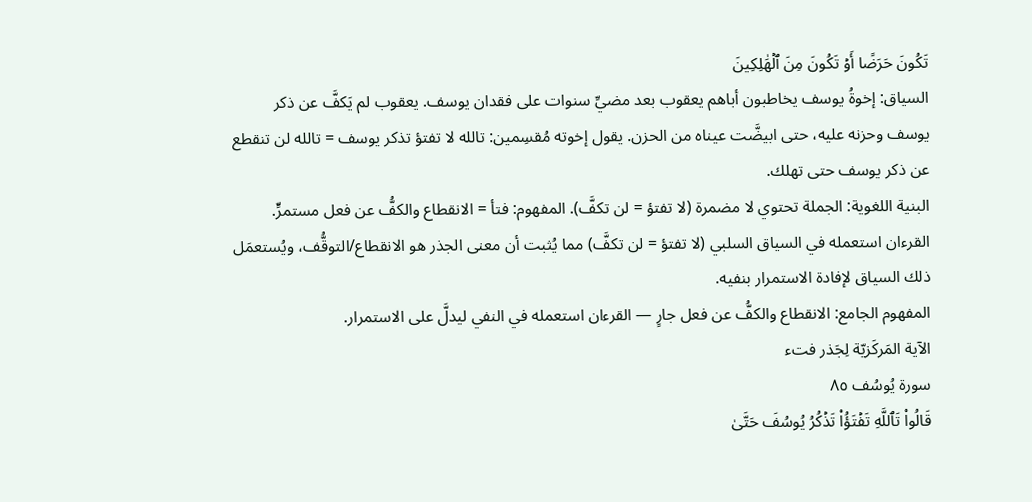تَكُونَ حَرَضًا أَوۡ تَكُونَ مِنَ ٱلۡهَٰلِكِينَ
السياق: إخوةُ يوسف يخاطبون أباهم يعقوب بعد مضيِّ سنوات على فقدان يوسف. يعقوب لم يَكفَّ عن ذكر يوسف وحزنه عليه، حتى ابيضَّت عيناه من الحزن. يقول إخوته مُقسِمين: تالله لا تفتؤ تذكر يوسف = تالله لن تنقطع عن ذكر يوسف حتى تهلك.
البنية اللغوية: الجملة تحتوي لا مضمرة (لا تفتؤ = لن تكفَّ). المفهوم: فتأ = الانقطاع والكفُّ عن فعل مستمرٍّ. القرءان استعمله في السياق السلبي (لا تفتؤ = لن تكفَّ) مما يُثبت أن معنى الجذر هو الانقطاع/التوقُّف، ويُستعمَل ذلك السياق لإفادة الاستمرار بنفيه.
المفهوم الجامع: الانقطاع والكفُّ عن فعل جارٍ — القرءان استعمله في النفي ليدلَّ على الاستمرار.
الآية المَركَزيّة لِجَذر فتء
سورة يُوسُف ٨٥
قَالُواْ تَٱللَّهِ تَفۡتَؤُاْ تَذۡكُرُ يُوسُفَ حَتَّىٰ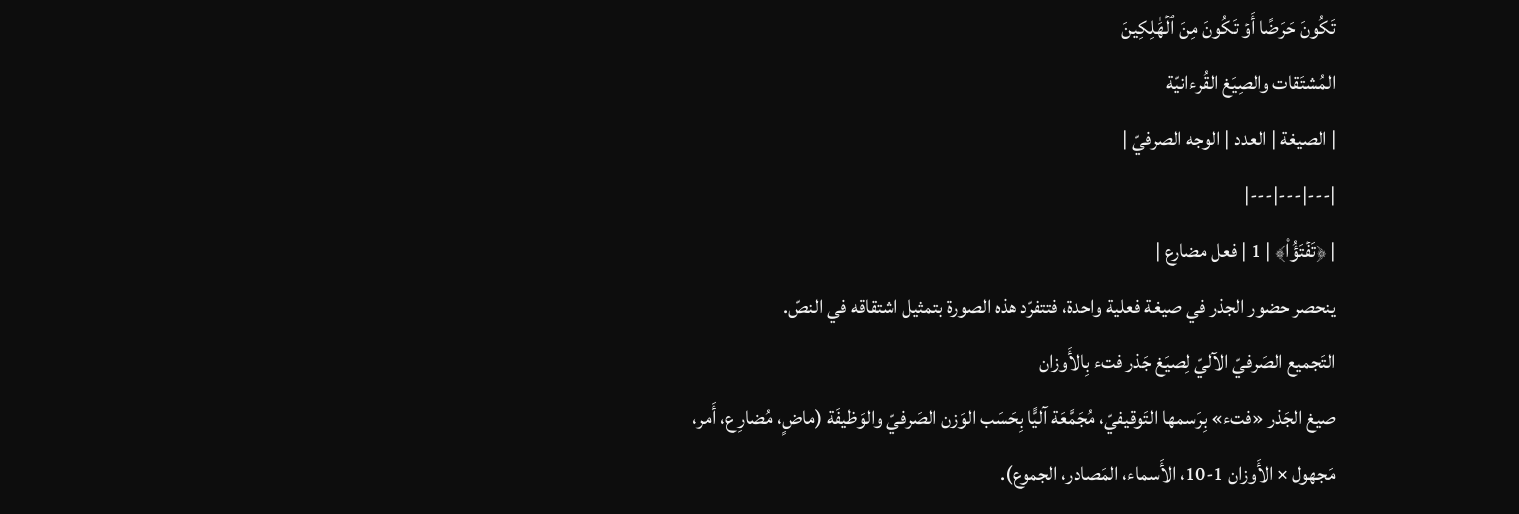تَكُونَ حَرَضًا أَوۡ تَكُونَ مِنَ ٱلۡهَٰلِكِينَ
المُشتَقات والصِيَغ القُرءانيّة
| الصيغة | العدد | الوجه الصرفيّ |
|---|---|---|
| ﴿تَفۡتَؤُاْ﴾ | 1 | فعل مضارع |
ينحصر حضور الجذر في صيغة فعلية واحدة، فتتفرّد هذه الصورة بتمثيل اشتقاقه في النصّ.
التَجميع الصَرفيّ الآليّ لِصيَغ جَذر فتء بِالأَوزان
صيغ الجَذر «فتء» بِرَسمها التَوقيفيّ، مُجَمَّعَة آليًّا بِحَسَب الوَزن الصَرفيّ والوَظيفَة (ماضٍ، مُضارِع، أَمر، مَجهول × الأَوزان 1-10، الأَسماء، المَصادر، الجموع).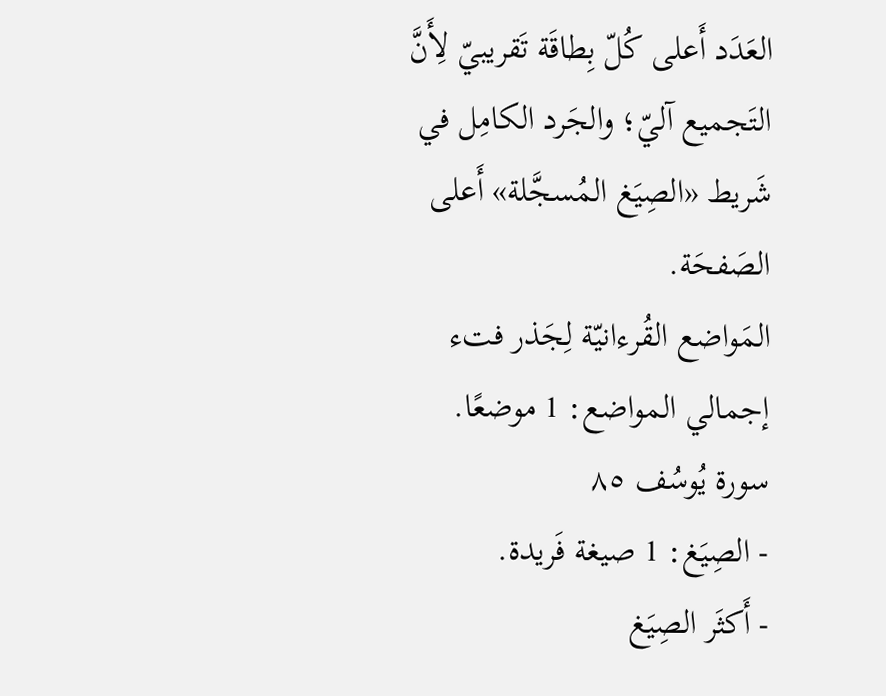العَدَد أَعلى كُلّ بِطاقَة تَقريبيّ لِأَنَّ التَجميع آليّ؛ والجَرد الكامِل في شَريط «الصِيَغ المُسجَّلة» أَعلى الصَفحَة.
المَواضع القُرءانيّة لِجَذر فتء
إجمالي المواضع: 1 موضعًا.
سورة يُوسُف ٨٥
- الصِيَغ: 1 صيغة فَريدة.
- أَكثَر الصِيَغ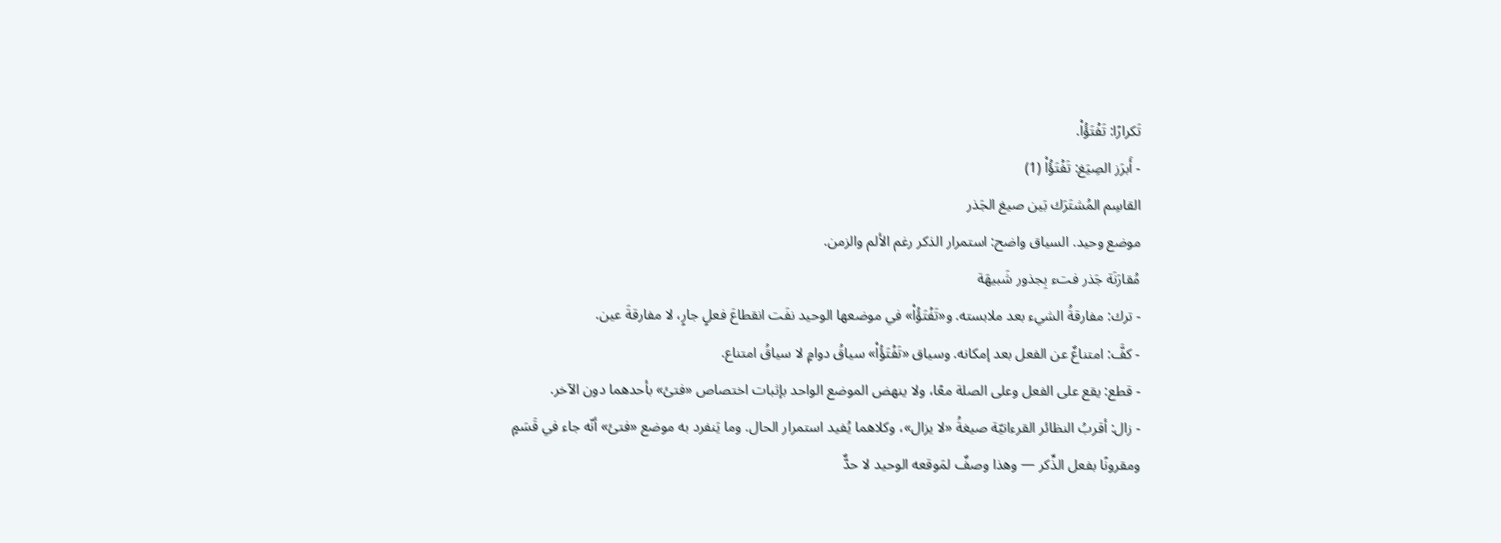تَكرارًا: تَفۡتَؤُاْ.
- أَبرَز الصِيَغ: تَفۡتَؤُاْ (1)
القاسِم المُشتَرَك بَين صيغ الجَذر
موضع وحيد. السياق واضح: استمرار الذكر رغم الألم والزمن.
مُقارَنَة جَذر فتء بِجذور شَبيهَة
- ترك: مفارقةُ الشيء بعد ملابسته. و«تَفۡتَؤُاْ» في موضعها الوحيد نفَت انقطاعَ فعلٍ جارٍ، لا مفارقةَ عين.
- كفَّ: امتناعٌ عن الفعل بعد إمكانه. وسياق «تَفۡتَؤُاْ» سياقُ دوامٍ لا سياقُ امتناع.
- قطع: يقع على الفعل وعلى الصلة معًا، ولا ينهض الموضع الواحد بإثبات اختصاص «فتئ» بأحدهما دون الآخر.
- زال: أقربُ النظائر القرءانيّة صيغةُ «لا يزال»، وكلاهما يُفيد استمرار الحال. وما يَنفرد به موضع «فتئ» أنّه جاء في قَسَمٍ ومقرونًا بفعل الذِّكر — وهذا وصفٌ لمَوقعه الوحيد لا حدٌّ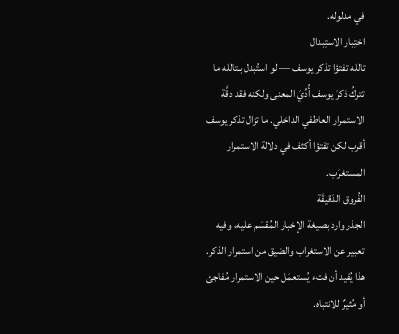في مدلوله.
اختِبار الاستِبدال
تالله تفتؤا تذكر يوسف — لو استُبدل بـتالله ما تتركُ ذكرَ يوسف أُدِّيَ المعنى ولكنه فقد دقَّة الاستمرار العاطفي الداخلي. ما تزال تذكر يوسف أقرب لكن تفتؤا أكثف في دلالة الاستمرار المستغرَب.
الفُروق الدَقيقَة
الجذر وارد بصيغة الإخبار المُقسَم عليه، وفيه تعبير عن الاستغراب والضيق من استمرار الذكر. هذا يُفيد أن فتء يُستعمَل حين الاستمرار مُفاجئ أو مُثيرٌ للانتباه.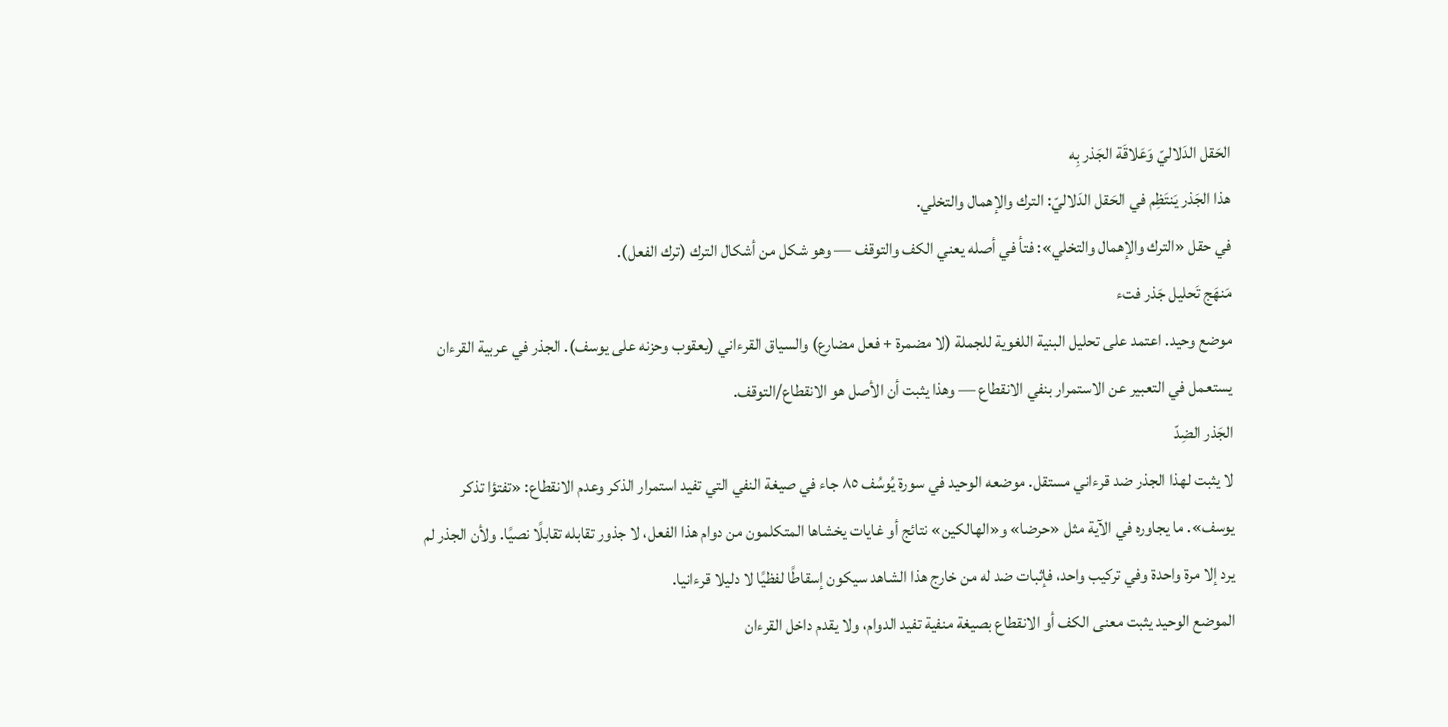الحَقل الدَلاليّ وَعَلاقَة الجَذر بِه
هذا الجَذر يَنتَظِم في الحَقل الدَلاليّ: الترك والإهمال والتخلي.
في حقل «الترك والإهمال والتخلي»: فتأ في أصله يعني الكف والتوقف — وهو شكل من أشكال الترك (ترك الفعل).
مَنهَج تَحليل جَذر فتء
موضع وحيد. اعتمد على تحليل البنية اللغوية للجملة (لا مضمرة + فعل مضارع) والسياق القرءاني (يعقوب وحزنه على يوسف). الجذر في عربية القرءان يستعمل في التعبير عن الاستمرار بنفي الانقطاع — وهذا يثبت أن الأصل هو الانقطاع/التوقف.
الجَذر الضِدّ
لا يثبت لهذا الجذر ضد قرءاني مستقل. موضعه الوحيد في سورة يُوسُف ٨٥ جاء في صيغة النفي التي تفيد استمرار الذكر وعدم الانقطاع: «تفتؤا تذكر يوسف». ما يجاوره في الآية مثل «حرضا» و«الهالكين» نتائج أو غايات يخشاها المتكلمون من دوام هذا الفعل، لا جذور تقابله تقابلًا نصيًا. ولأن الجذر لم يرد إلا مرة واحدة وفي تركيب واحد، فإثبات ضد له من خارج هذا الشاهد سيكون إسقاطًا لفظيًا لا دليلا قرءانيا.
الموضع الوحيد يثبت معنى الكف أو الانقطاع بصيغة منفية تفيد الدوام، ولا يقدم داخل القرءان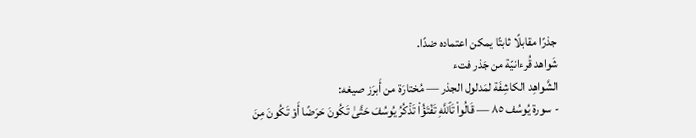جذرًا مقابلًا ثابتًا يمكن اعتماده ضدًا.
شَواهد قُرءانيّة من جَذر فتء
الشَّواهِد الكاشِفَة لمَدلول الجذر — مُختارَة من أَبرَز صيغه:
- سورة يُوسُف ٨٥ — قَالُواْ تَٱللَّهِ تَفۡتَؤُاْ تَذۡكُرُ يُوسُفَ حَتَّىٰ تَكُونَ حَرَضًا أَوۡ تَكُونَ مِنَ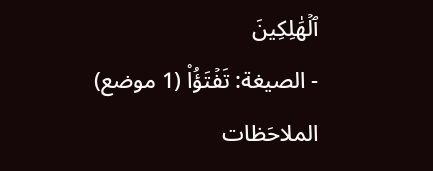ٱلۡهَٰلِكِينَ
- الصيغة: تَفۡتَؤُاْ (1 موضع)
الملاحَظات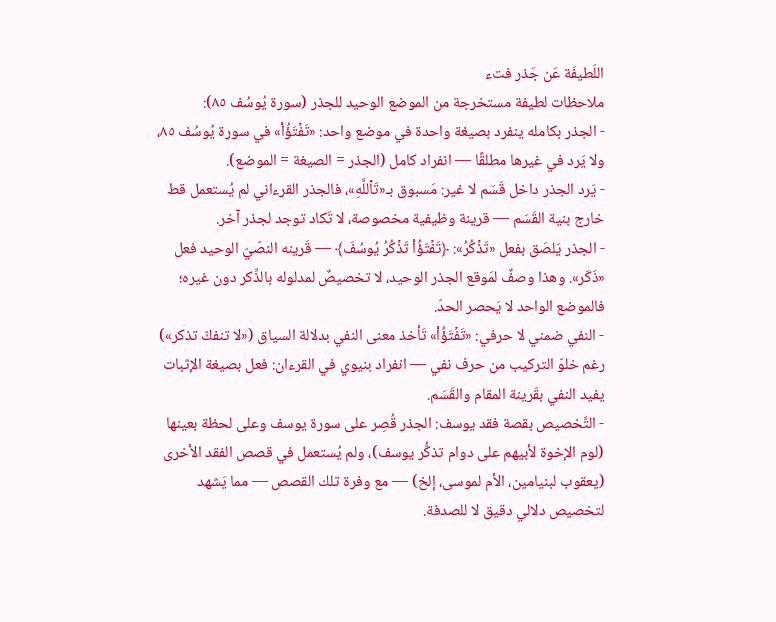اللَطيفَة عَن جَذر فتء
ملاحظات لطيفة مستخرجة من الموضع الوحيد للجذر (سورة يُوسُف ٨٥):
- الجذر بكامله ينفرد بصيغة واحدة في موضع واحد: «تَفۡتَؤُاْ» في سورة يُوسُف ٨٥، ولا يَرد في غيرها مطلقًا — انفراد كامل (الجذر = الصيغة = الموضع).
- يَرد الجذر داخل قَسَم لا غير: مَسبوق بـ«تَٱللَّهِ»، فالجذر القرءاني لم يُستعمل قط خارج بنية القَسَم — قرينة وظيفية مخصوصة، لا تَكاد توجد لجذر آخر.
- الجذر يَلصَق بفعل «تَذۡكُرُ»: ﴿تَفۡتَؤُاْ تَذۡكُرُ يُوسُفَ﴾ — قَرينه النصّيّ الوحيد فعل «ذَكَر». وهذا وصفٌ لمَوقع الجذر الوحيد، لا تخصيصٌ لمدلوله بالذِّكر دون غيره؛ فالموضع الواحد لا يَحصر الحدّ.
- النفي ضمني لا حرفي: «تَفۡتَؤُاْ» تَأخذ معنى النفي بدلالة السياق («لا تنفكّ تذكر») رغم خلوّ التركيب من حرف نفي — انفراد بنيوي في القرءان: فعل بصيغة الإثبات يفيد النفي بقَرينة المقام والقَسَم.
- التَّخصيص بقصة فقد يوسف: الجذر قُصِر على سورة يوسف وعلى لحظة بعينها (لوم الإخوة لأبيهم على دوام تذكُّر يوسف)، ولم يُستعمل في قصص الفقد الأخرى (يعقوب لبنيامين، الأم لموسى، إلخ) — مع وفرة تلك القصص — مما يَشهد لتخصيص دلالي دقيق لا للصدفة.